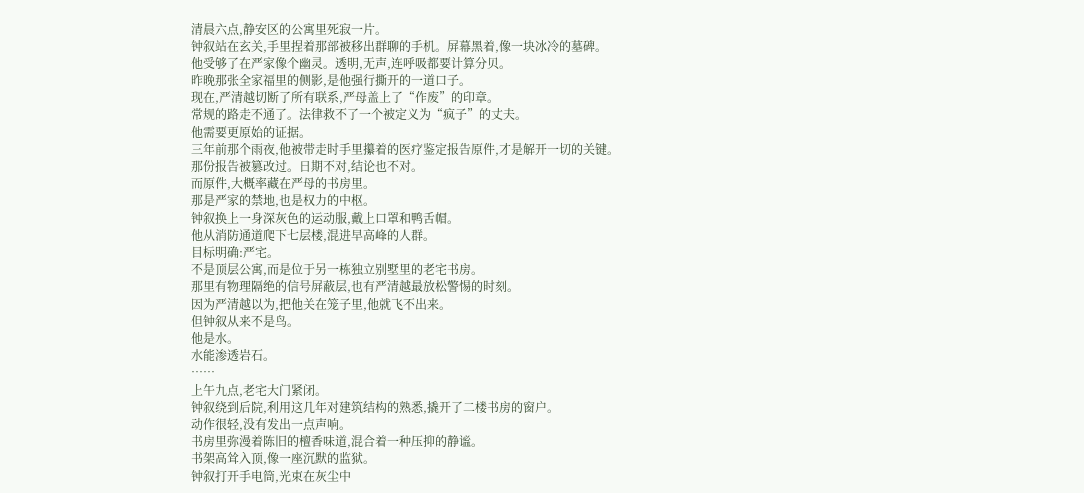清晨六点,静安区的公寓里死寂一片。
钟叙站在玄关,手里捏着那部被移出群聊的手机。屏幕黑着,像一块冰冷的墓碑。
他受够了在严家像个幽灵。透明,无声,连呼吸都要计算分贝。
昨晚那张全家福里的侧影,是他强行撕开的一道口子。
现在,严清越切断了所有联系,严母盖上了“作废”的印章。
常规的路走不通了。法律救不了一个被定义为“疯子”的丈夫。
他需要更原始的证据。
三年前那个雨夜,他被带走时手里攥着的医疗鉴定报告原件,才是解开一切的关键。
那份报告被篡改过。日期不对,结论也不对。
而原件,大概率藏在严母的书房里。
那是严家的禁地,也是权力的中枢。
钟叙换上一身深灰色的运动服,戴上口罩和鸭舌帽。
他从消防通道爬下七层楼,混进早高峰的人群。
目标明确:严宅。
不是顶层公寓,而是位于另一栋独立别墅里的老宅书房。
那里有物理隔绝的信号屏蔽层,也有严清越最放松警惕的时刻。
因为严清越以为,把他关在笼子里,他就飞不出来。
但钟叙从来不是鸟。
他是水。
水能渗透岩石。
……
上午九点,老宅大门紧闭。
钟叙绕到后院,利用这几年对建筑结构的熟悉,撬开了二楼书房的窗户。
动作很轻,没有发出一点声响。
书房里弥漫着陈旧的檀香味道,混合着一种压抑的静谧。
书架高耸入顶,像一座沉默的监狱。
钟叙打开手电筒,光束在灰尘中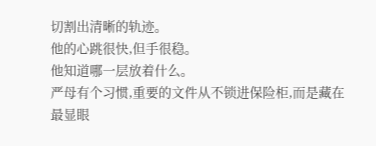切割出清晰的轨迹。
他的心跳很快,但手很稳。
他知道哪一层放着什么。
严母有个习惯,重要的文件从不锁进保险柜,而是藏在最显眼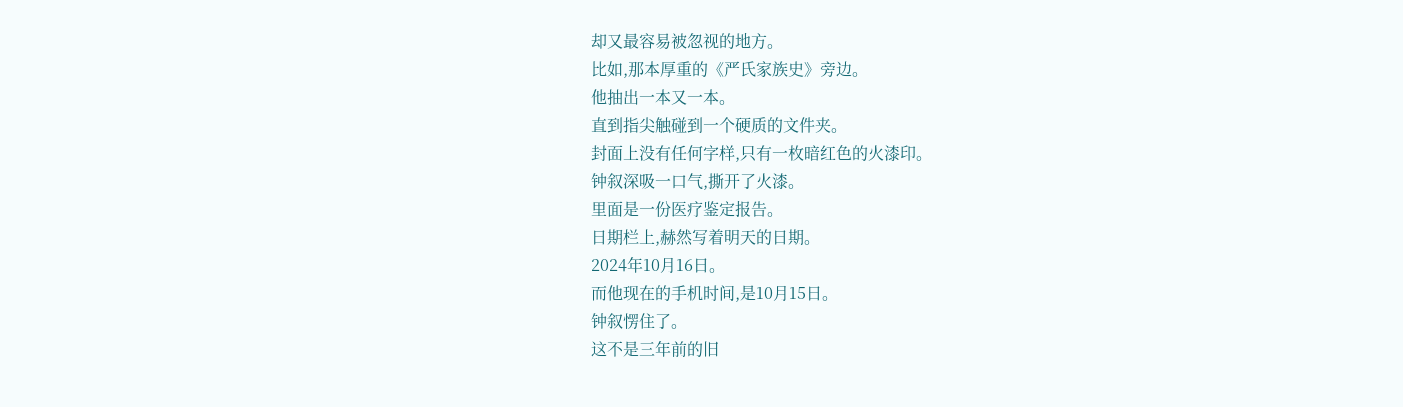却又最容易被忽视的地方。
比如,那本厚重的《严氏家族史》旁边。
他抽出一本又一本。
直到指尖触碰到一个硬质的文件夹。
封面上没有任何字样,只有一枚暗红色的火漆印。
钟叙深吸一口气,撕开了火漆。
里面是一份医疗鉴定报告。
日期栏上,赫然写着明天的日期。
2024年10月16日。
而他现在的手机时间,是10月15日。
钟叙愣住了。
这不是三年前的旧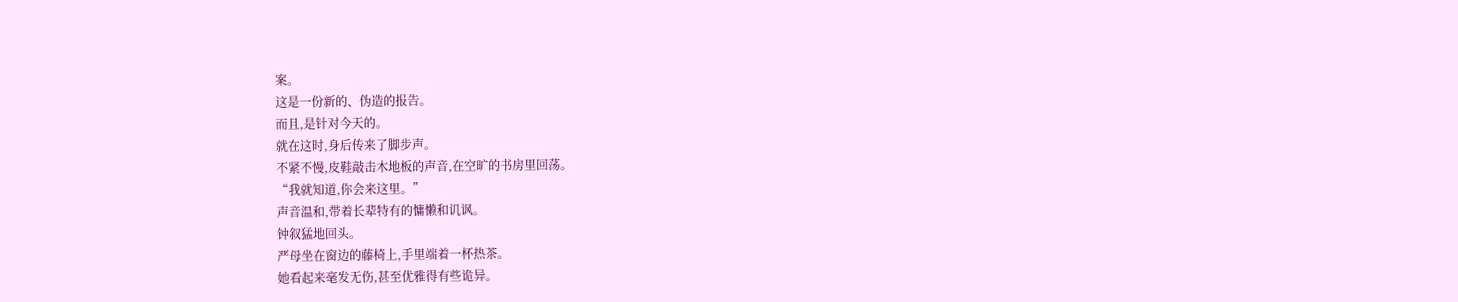案。
这是一份新的、伪造的报告。
而且,是针对今天的。
就在这时,身后传来了脚步声。
不紧不慢,皮鞋敲击木地板的声音,在空旷的书房里回荡。
“我就知道,你会来这里。”
声音温和,带着长辈特有的慵懒和讥讽。
钟叙猛地回头。
严母坐在窗边的藤椅上,手里端着一杯热茶。
她看起来毫发无伤,甚至优雅得有些诡异。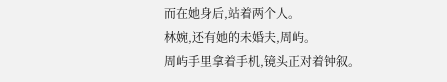而在她身后,站着两个人。
林婉,还有她的未婚夫,周屿。
周屿手里拿着手机,镜头正对着钟叙。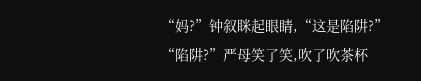“妈?”钟叙眯起眼睛,“这是陷阱?”
“陷阱?”严母笑了笑,吹了吹茶杯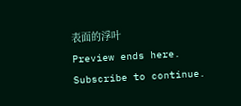表面的浮叶
Preview ends here. Subscribe to continue.